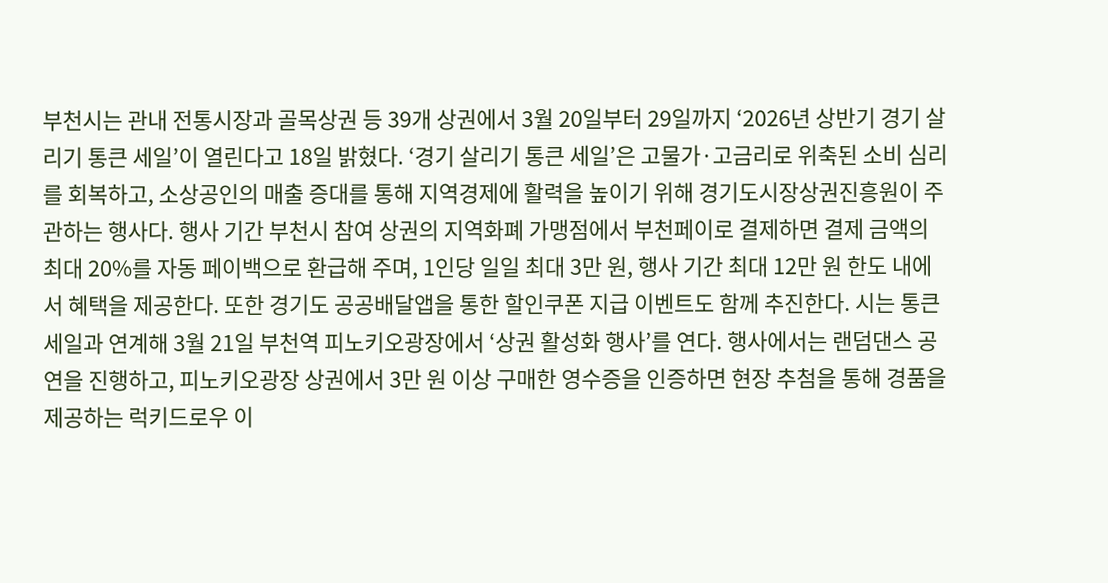부천시는 관내 전통시장과 골목상권 등 39개 상권에서 3월 20일부터 29일까지 ‘2026년 상반기 경기 살리기 통큰 세일’이 열린다고 18일 밝혔다. ‘경기 살리기 통큰 세일’은 고물가·고금리로 위축된 소비 심리를 회복하고, 소상공인의 매출 증대를 통해 지역경제에 활력을 높이기 위해 경기도시장상권진흥원이 주관하는 행사다. 행사 기간 부천시 참여 상권의 지역화폐 가맹점에서 부천페이로 결제하면 결제 금액의 최대 20%를 자동 페이백으로 환급해 주며, 1인당 일일 최대 3만 원, 행사 기간 최대 12만 원 한도 내에서 혜택을 제공한다. 또한 경기도 공공배달앱을 통한 할인쿠폰 지급 이벤트도 함께 추진한다. 시는 통큰 세일과 연계해 3월 21일 부천역 피노키오광장에서 ‘상권 활성화 행사’를 연다. 행사에서는 랜덤댄스 공연을 진행하고, 피노키오광장 상권에서 3만 원 이상 구매한 영수증을 인증하면 현장 추첨을 통해 경품을 제공하는 럭키드로우 이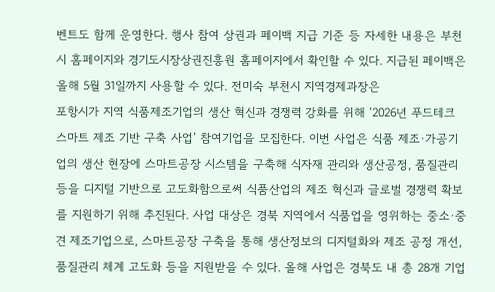벤트도 함께 운영한다. 행사 참여 상권과 페이백 지급 기준 등 자세한 내용은 부천시 홈페이지와 경기도시장상권진흥원 홈페이지에서 확인할 수 있다. 지급된 페이백은 올해 5월 31일까지 사용할 수 있다. 전미숙 부천시 지역경제과장은
포항시가 지역 식품제조기업의 생산 혁신과 경쟁력 강화를 위해 ‘2026년 푸드테크 스마트 제조 기반 구축 사업’ 참여기업을 모집한다. 이번 사업은 식품 제조·가공기업의 생산 현장에 스마트공장 시스템을 구축해 식자재 관리와 생산공정, 품질관리 등을 디지털 기반으로 고도화함으로써 식품산업의 제조 혁신과 글로벌 경쟁력 확보를 지원하기 위해 추진된다. 사업 대상은 경북 지역에서 식품업을 영위하는 중소·중견 제조기업으로, 스마트공장 구축을 통해 생산정보의 디지털화와 제조 공정 개선, 품질관리 체계 고도화 등을 지원받을 수 있다. 올해 사업은 경북도 내 총 28개 기업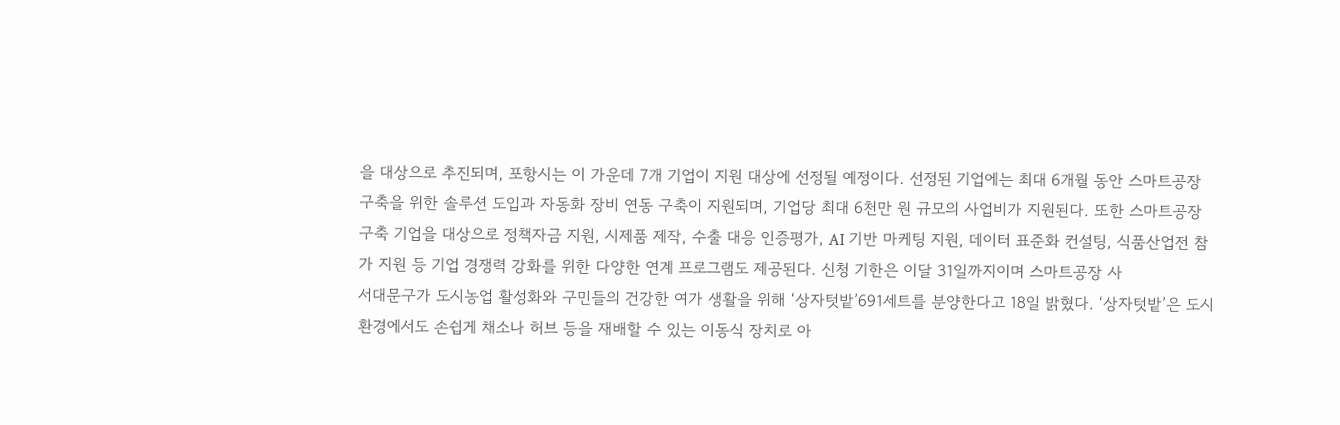을 대상으로 추진되며, 포항시는 이 가운데 7개 기업이 지원 대상에 선정될 예정이다. 선정된 기업에는 최대 6개월 동안 스마트공장 구축을 위한 솔루션 도입과 자동화 장비 연동 구축이 지원되며, 기업당 최대 6천만 원 규모의 사업비가 지원된다. 또한 스마트공장 구축 기업을 대상으로 정책자금 지원, 시제품 제작, 수출 대응 인증평가, AI 기반 마케팅 지원, 데이터 표준화 컨설팅, 식품산업전 참가 지원 등 기업 경쟁력 강화를 위한 다양한 연계 프로그램도 제공된다. 신청 기한은 이달 31일까지이며 스마트공장 사
서대문구가 도시농업 활성화와 구민들의 건강한 여가 생활을 위해 ‘상자텃밭’691세트를 분양한다고 18일 밝혔다. ‘상자텃밭’은 도시 환경에서도 손쉽게 채소나 허브 등을 재배할 수 있는 이동식 장치로 아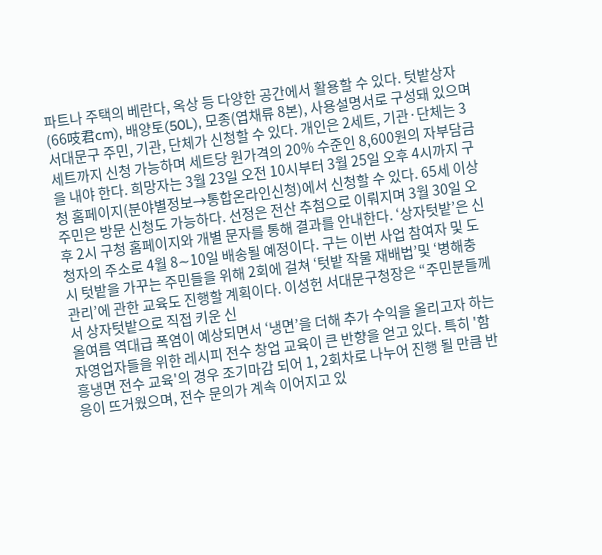파트나 주택의 베란다, 옥상 등 다양한 공간에서 활용할 수 있다. 텃밭상자(66吱君cm), 배양토(50L), 모종(엽채류 8본), 사용설명서로 구성돼 있으며 서대문구 주민, 기관, 단체가 신청할 수 있다. 개인은 2세트, 기관·단체는 3세트까지 신청 가능하며 세트당 원가격의 20% 수준인 8,600원의 자부담금을 내야 한다. 희망자는 3월 23일 오전 10시부터 3월 25일 오후 4시까지 구청 홈페이지(분야별정보→통합온라인신청)에서 신청할 수 있다. 65세 이상 주민은 방문 신청도 가능하다. 선정은 전산 추첨으로 이뤄지며 3월 30일 오후 2시 구청 홈페이지와 개별 문자를 통해 결과를 안내한다. ‘상자텃밭’은 신청자의 주소로 4월 8∼10일 배송될 예정이다. 구는 이번 사업 참여자 및 도시 텃밭을 가꾸는 주민들을 위해 2회에 걸쳐 ‘텃밭 작물 재배법’및 ‘병해충 관리’에 관한 교육도 진행할 계획이다. 이성헌 서대문구청장은 “주민분들께서 상자텃밭으로 직접 키운 신
올여름 역대급 폭염이 예상되면서 ‘냉면’을 더해 추가 수익을 올리고자 하는 자영업자들을 위한 레시피 전수 창업 교육이 큰 반향을 얻고 있다. 특히 '함흥냉면 전수 교육'의 경우 조기마감 되어 1, 2회차로 나누어 진행 될 만큼 반응이 뜨거웠으며, 전수 문의가 계속 이어지고 있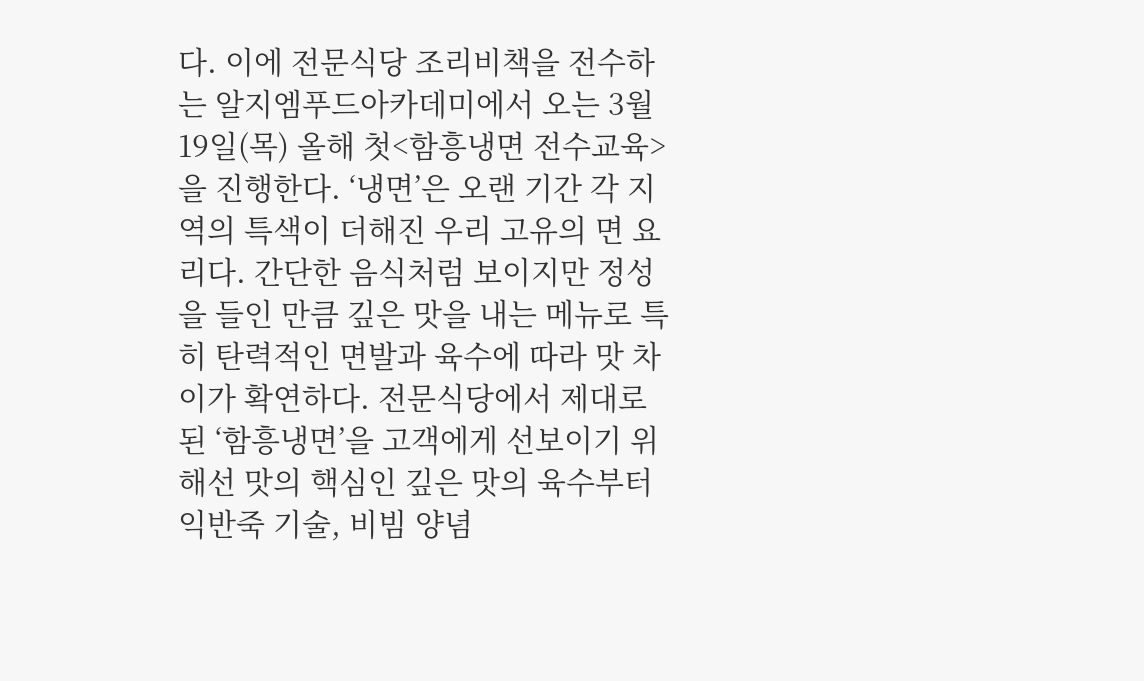다. 이에 전문식당 조리비책을 전수하는 알지엠푸드아카데미에서 오는 3월 19일(목) 올해 첫<함흥냉면 전수교육>을 진행한다. ‘냉면’은 오랜 기간 각 지역의 특색이 더해진 우리 고유의 면 요리다. 간단한 음식처럼 보이지만 정성을 들인 만큼 깊은 맛을 내는 메뉴로 특히 탄력적인 면발과 육수에 따라 맛 차이가 확연하다. 전문식당에서 제대로 된 ‘함흥냉면’을 고객에게 선보이기 위해선 맛의 핵심인 깊은 맛의 육수부터 익반죽 기술, 비빔 양념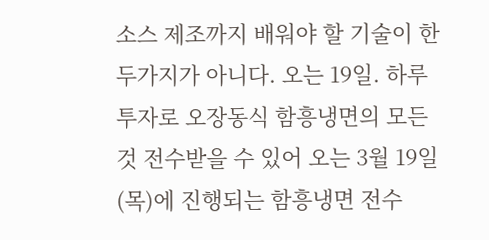소스 제조까지 배워야 할 기술이 한 두가지가 아니다. 오는 19일. 하루 투자로 오장동식 함흥냉면의 모든 것 전수받을 수 있어 오는 3월 19일(목)에 진행되는 함흥냉면 전수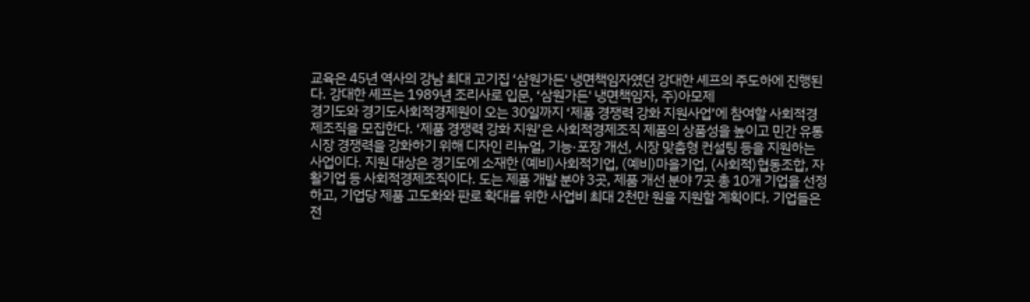교육은 45년 역사의 강남 최대 고기집 ‘삼원가든' 냉면책임자였던 강대한 셰프의 주도하에 진행된다. 강대한 셰프는 1989년 조리사로 입문, ‘삼원가든' 냉면책임자, 주)아모제
경기도와 경기도사회적경제원이 오는 30일까지 ‘제품 경쟁력 강화 지원사업’에 참여할 사회적경제조직을 모집한다. ‘제품 경쟁력 강화 지원’은 사회적경제조직 제품의 상품성을 높이고 민간 유통시장 경쟁력을 강화하기 위해 디자인 리뉴얼, 기능·포장 개선, 시장 맞춤형 컨설팅 등을 지원하는 사업이다. 지원 대상은 경기도에 소재한 (예비)사회적기업, (예비)마을기업, (사회적)협동조합, 자활기업 등 사회적경제조직이다. 도는 제품 개발 분야 3곳, 제품 개선 분야 7곳 총 10개 기업을 선정하고, 기업당 제품 고도화와 판로 확대를 위한 사업비 최대 2천만 원을 지원할 계획이다. 기업들은 전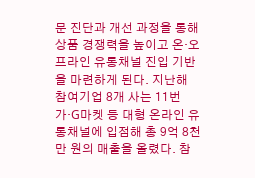문 진단과 개선 과정을 통해 상품 경쟁력을 높이고 온·오프라인 유통채널 진입 기반을 마련하게 된다. 지난해 참여기업 8개 사는 11번가·G마켓 등 대형 온라인 유통채널에 입점해 총 9억 8천만 원의 매출을 올렸다. 참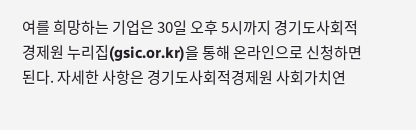여를 희망하는 기업은 30일 오후 5시까지 경기도사회적경제원 누리집(gsic.or.kr)을 통해 온라인으로 신청하면 된다. 자세한 사항은 경기도사회적경제원 사회가치연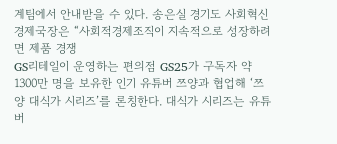계팀에서 안내받을 수 있다. 송은실 경기도 사회혁신경제국장은 “사회적경제조직이 지속적으로 성장하려면 제품 경쟁
GS리테일이 운영하는 편의점 GS25가 구독자 약 1300만 명을 보유한 인기 유튜버 쯔양과 협업해 ‘쯔양 대식가 시리즈’를 론칭한다. 대식가 시리즈는 유튜버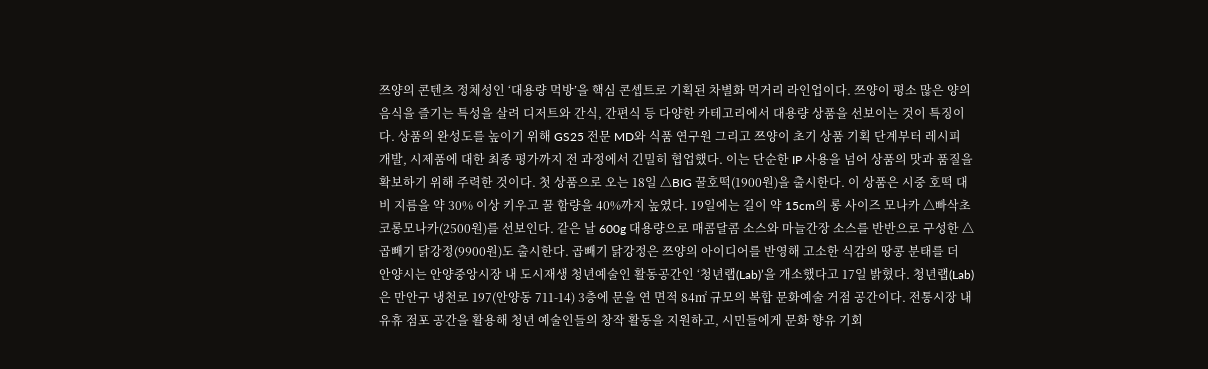쯔양의 콘텐츠 정체성인 ‘대용량 먹방’을 핵심 콘셉트로 기획된 차별화 먹거리 라인업이다. 쯔양이 평소 많은 양의 음식을 즐기는 특성을 살려 디저트와 간식, 간편식 등 다양한 카테고리에서 대용량 상품을 선보이는 것이 특징이다. 상품의 완성도를 높이기 위해 GS25 전문 MD와 식품 연구원 그리고 쯔양이 초기 상품 기획 단계부터 레시피 개발, 시제품에 대한 최종 평가까지 전 과정에서 긴밀히 협업했다. 이는 단순한 IP 사용을 넘어 상품의 맛과 품질을 확보하기 위해 주력한 것이다. 첫 상품으로 오는 18일 △BIG 꿀호떡(1900원)을 출시한다. 이 상품은 시중 호떡 대비 지름을 약 30% 이상 키우고 꿀 함량을 40%까지 높였다. 19일에는 길이 약 15cm의 롱 사이즈 모나카 △빠삭초코롱모나카(2500원)를 선보인다. 같은 날 600g 대용량으로 매콤달콤 소스와 마늘간장 소스를 반반으로 구성한 △곱빼기 닭강정(9900원)도 출시한다. 곱빼기 닭강정은 쯔양의 아이디어를 반영해 고소한 식감의 땅콩 분태를 더
안양시는 안양중앙시장 내 도시재생 청년예술인 활동공간인 ‘청년랩(Lab)’을 개소했다고 17일 밝혔다. 청년랩(Lab)은 만안구 냉천로 197(안양동 711-14) 3층에 문을 연 면적 84㎡ 규모의 복합 문화예술 거점 공간이다. 전통시장 내 유휴 점포 공간을 활용해 청년 예술인들의 창작 활동을 지원하고, 시민들에게 문화 향유 기회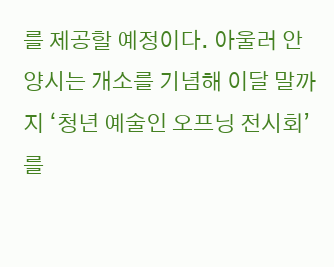를 제공할 예정이다. 아울러 안양시는 개소를 기념해 이달 말까지 ‘청년 예술인 오프닝 전시회’를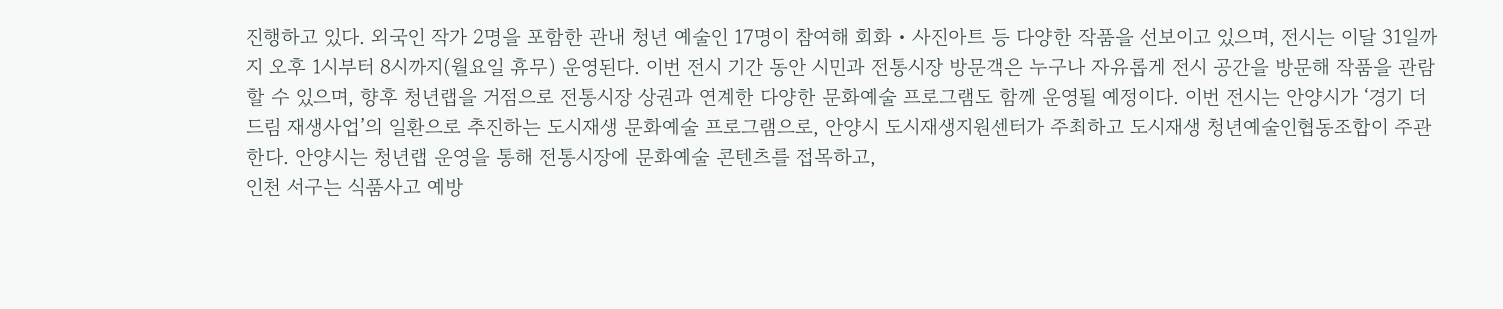진행하고 있다. 외국인 작가 2명을 포함한 관내 청년 예술인 17명이 참여해 회화・사진아트 등 다양한 작품을 선보이고 있으며, 전시는 이달 31일까지 오후 1시부터 8시까지(월요일 휴무) 운영된다. 이번 전시 기간 동안 시민과 전통시장 방문객은 누구나 자유롭게 전시 공간을 방문해 작품을 관람할 수 있으며, 향후 청년랩을 거점으로 전통시장 상권과 연계한 다양한 문화예술 프로그램도 함께 운영될 예정이다. 이번 전시는 안양시가 ‘경기 더드림 재생사업’의 일환으로 추진하는 도시재생 문화예술 프로그램으로, 안양시 도시재생지원센터가 주최하고 도시재생 청년예술인협동조합이 주관한다. 안양시는 청년랩 운영을 통해 전통시장에 문화예술 콘텐츠를 접목하고,
인천 서구는 식품사고 예방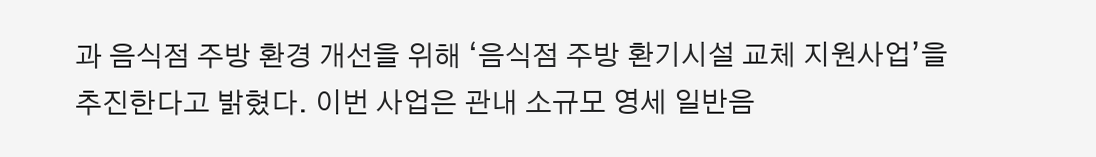과 음식점 주방 환경 개선을 위해 ‘음식점 주방 환기시설 교체 지원사업’을 추진한다고 밝혔다. 이번 사업은 관내 소규모 영세 일반음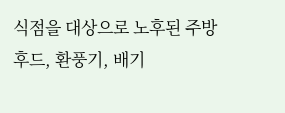식점을 대상으로 노후된 주방 후드, 환풍기, 배기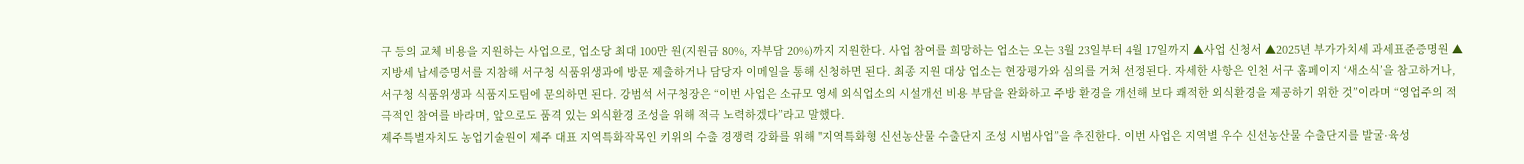구 등의 교체 비용을 지원하는 사업으로, 업소당 최대 100만 원(지원금 80%, 자부담 20%)까지 지원한다. 사업 참여를 희망하는 업소는 오는 3월 23일부터 4월 17일까지 ▲사업 신청서 ▲2025년 부가가치세 과세표준증명원 ▲지방세 납세증명서를 지참해 서구청 식품위생과에 방문 제출하거나 담당자 이메일을 통해 신청하면 된다. 최종 지원 대상 업소는 현장평가와 심의를 거쳐 선정된다. 자세한 사항은 인천 서구 홈페이지 ‘새소식’을 참고하거나, 서구청 식품위생과 식품지도팀에 문의하면 된다. 강범석 서구청장은 “이번 사업은 소규모 영세 외식업소의 시설개선 비용 부담을 완화하고 주방 환경을 개선해 보다 쾌적한 외식환경을 제공하기 위한 것”이라며 “영업주의 적극적인 참여를 바라며, 앞으로도 품격 있는 외식환경 조성을 위해 적극 노력하겠다”라고 말했다.
제주특별자치도 농업기술원이 제주 대표 지역특화작목인 키위의 수출 경쟁력 강화를 위해 "지역특화형 신선농산물 수출단지 조성 시범사업”을 추진한다. 이번 사업은 지역별 우수 신선농산물 수출단지를 발굴·육성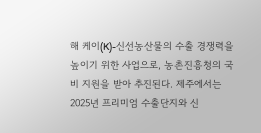해 케이(K)-신선농산물의 수출 경쟁력을 높이기 위한 사업으로, 농촌진흥청의 국비 지원을 받아 추진된다. 제주에서는 2025년 프리미엄 수출단지와 신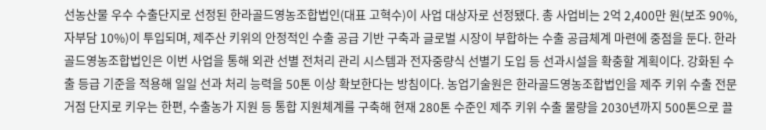선농산물 우수 수출단지로 선정된 한라골드영농조합법인(대표 고혁수)이 사업 대상자로 선정됐다. 총 사업비는 2억 2,400만 원(보조 90%, 자부담 10%)이 투입되며, 제주산 키위의 안정적인 수출 공급 기반 구축과 글로벌 시장이 부합하는 수출 공급체계 마련에 중점을 둔다. 한라골드영농조합법인은 이번 사업을 통해 외관 선별 전처리 관리 시스템과 전자중량식 선별기 도입 등 선과시설을 확충할 계획이다. 강화된 수출 등급 기준을 적용해 일일 선과 처리 능력을 50톤 이상 확보한다는 방침이다. 농업기술원은 한라골드영농조합법인을 제주 키위 수출 전문 거점 단지로 키우는 한편, 수출농가 지원 등 통합 지원체계를 구축해 현재 280톤 수준인 제주 키위 수출 물량을 2030년까지 500톤으로 끌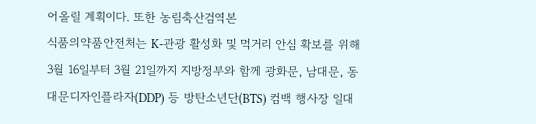어올릴 계획이다. 또한 농림축산검역본
식품의약품안전처는 K-관광 활성화 및 먹거리 안심 확보를 위해 3월 16일부터 3월 21일까지 지방정부와 함께 광화문, 남대문, 동대문디자인플라자(DDP) 등 방탄소년단(BTS) 컴백 행사장 일대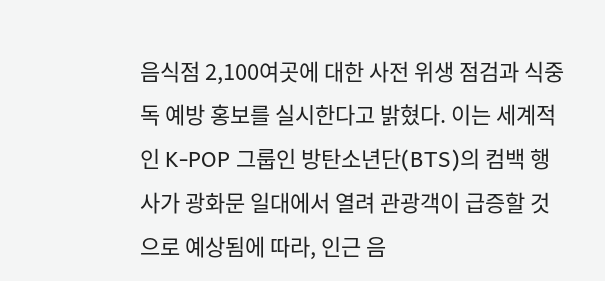음식점 2,100여곳에 대한 사전 위생 점검과 식중독 예방 홍보를 실시한다고 밝혔다. 이는 세계적인 K-POP 그룹인 방탄소년단(BTS)의 컴백 행사가 광화문 일대에서 열려 관광객이 급증할 것으로 예상됨에 따라, 인근 음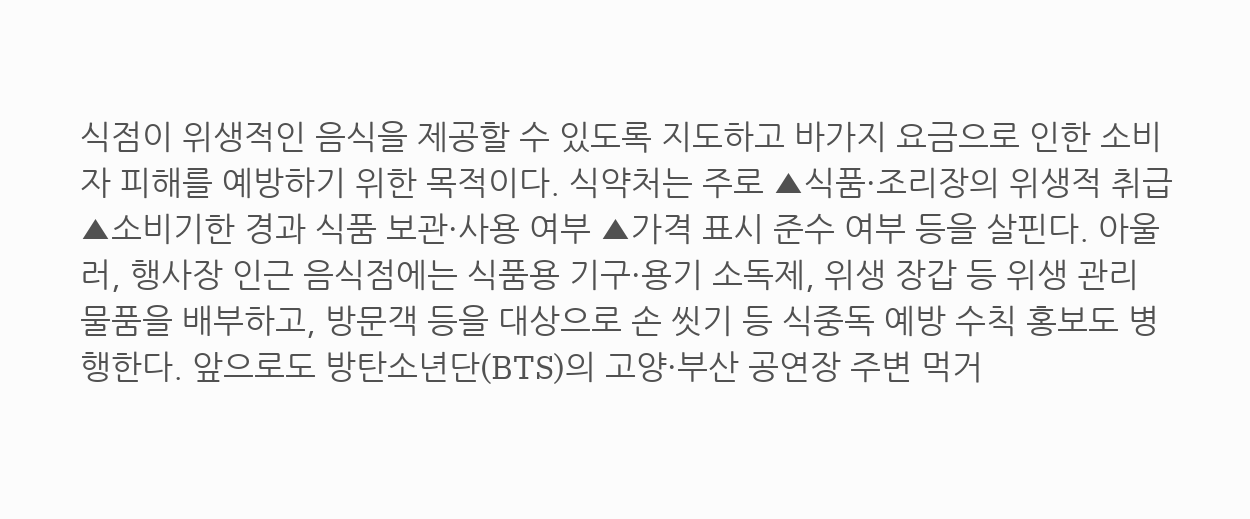식점이 위생적인 음식을 제공할 수 있도록 지도하고 바가지 요금으로 인한 소비자 피해를 예방하기 위한 목적이다. 식약처는 주로 ▲식품·조리장의 위생적 취급 ▲소비기한 경과 식품 보관·사용 여부 ▲가격 표시 준수 여부 등을 살핀다. 아울러, 행사장 인근 음식점에는 식품용 기구·용기 소독제, 위생 장갑 등 위생 관리 물품을 배부하고, 방문객 등을 대상으로 손 씻기 등 식중독 예방 수칙 홍보도 병행한다. 앞으로도 방탄소년단(BTS)의 고양·부산 공연장 주변 먹거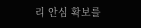리 안심 확보를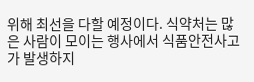위해 최선을 다할 예정이다. 식약처는 많은 사람이 모이는 행사에서 식품안전사고가 발생하지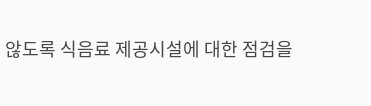않도록 식음료 제공시설에 대한 점검을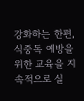강화하는 한편, 식중독 예방을 위한 교육을 지속적으로 실